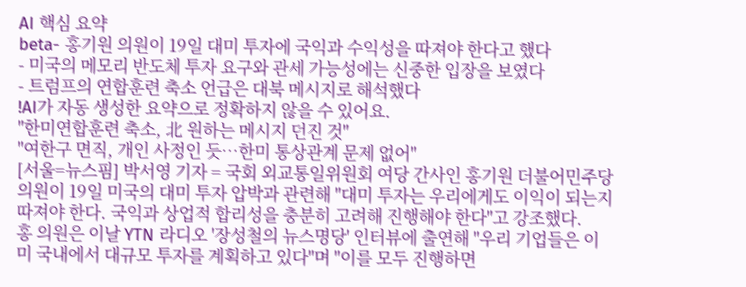AI 핵심 요약
beta- 홍기원 의원이 19일 대미 투자에 국익과 수익성을 따져야 한다고 했다
- 미국의 메모리 반도체 투자 요구와 관세 가능성에는 신중한 입장을 보였다
- 트럼프의 연합훈련 축소 언급은 대북 메시지로 해석했다
!AI가 자동 생성한 요약으로 정확하지 않을 수 있어요.
"한미연합훈련 축소, 北 원하는 메시지 던진 것"
"여한구 면직, 개인 사정인 듯…한미 통상관계 문제 없어"
[서울=뉴스핌] 박서영 기자 = 국회 외교통일위원회 여당 간사인 홍기원 더불어민주당 의원이 19일 미국의 대미 투자 압박과 관련해 "대미 투자는 우리에게도 이익이 되는지 따져야 한다. 국익과 상업적 합리성을 충분히 고려해 진행해야 한다"고 강조했다.
홍 의원은 이날 YTN 라디오 '장성철의 뉴스명당' 인터뷰에 출연해 "우리 기업들은 이미 국내에서 대규모 투자를 계획하고 있다"며 "이를 모두 진행하면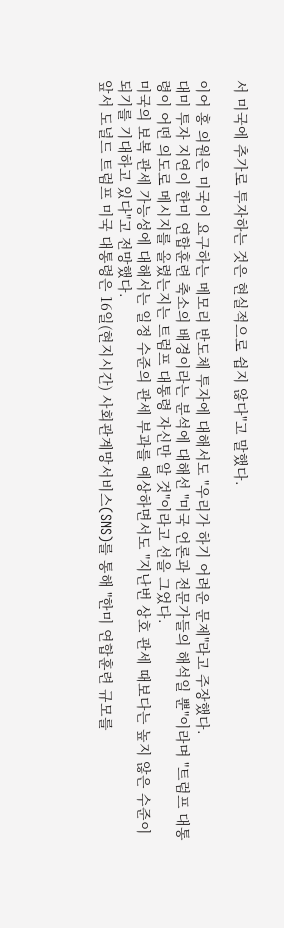서 미국에 추가로 투자하는 것은 현실적으로 쉽지 않다"고 말했다.

이어 홍 의원은 미국이 요구하는 메모리 반도체 투자에 대해서도 "우리가 하기 어려운 문제"라고 주장했다.
대미 투자 지연이 한미 연합훈련 축소의 배경이라는 분석에 대해선 "미국 언론과 전문가들의 해석일 뿐"이라며 "트럼프 대통령이 어떤 의도로 메시지를 올렸는지는 트럼프 대통령 자신만 알 것"이라고 선을 그었다.
미국의 보복 관세 가능성에 대해서는 일정 수준의 관세 부과를 예상하면서도 "지난번 상호 관세 때보다는 높지 않은 수준이 되기를 기대하고 있다"고 전망했다.
앞서 도널드 트럼프 미국 대통령은 16일(현지시간) 사회관계망서비스(SNS)를 통해 "한미 연합훈련 규모를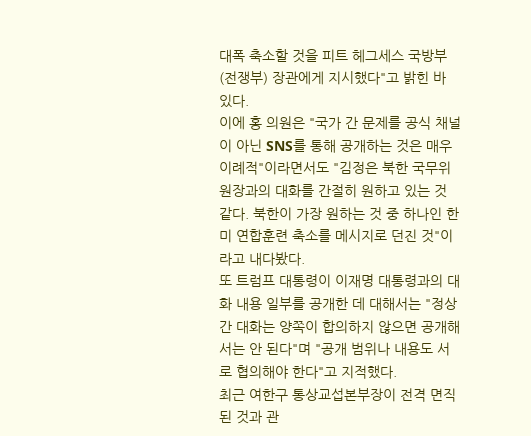대폭 축소할 것을 피트 헤그세스 국방부(전쟁부) 장관에게 지시했다"고 밝힌 바 있다.
이에 홍 의원은 "국가 간 문제를 공식 채널이 아닌 SNS를 통해 공개하는 것은 매우 이례적"이라면서도 "김정은 북한 국무위원장과의 대화를 간절히 원하고 있는 것 같다. 북한이 가장 원하는 것 중 하나인 한미 연합훈련 축소를 메시지로 던진 것"이라고 내다봤다.
또 트럼프 대통령이 이재명 대통령과의 대화 내용 일부를 공개한 데 대해서는 "정상 간 대화는 양쪽이 합의하지 않으면 공개해서는 안 된다"며 "공개 범위나 내용도 서로 협의해야 한다"고 지적했다.
최근 여한구 통상교섭본부장이 전격 면직된 것과 관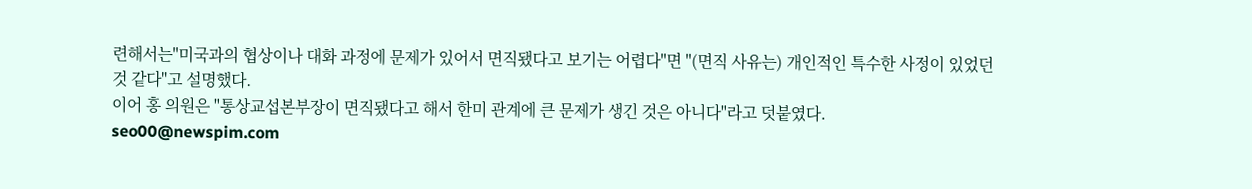련해서는"미국과의 협상이나 대화 과정에 문제가 있어서 면직됐다고 보기는 어렵다"면 "(면직 사유는) 개인적인 특수한 사정이 있었던 것 같다"고 설명했다.
이어 홍 의원은 "통상교섭본부장이 면직됐다고 해서 한미 관계에 큰 문제가 생긴 것은 아니다"라고 덧붙였다.
seo00@newspim.com